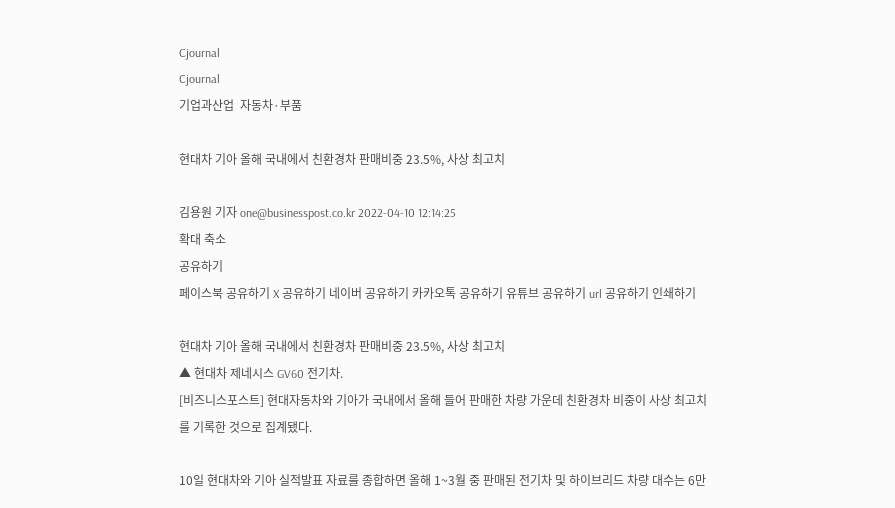Cjournal
Cjournal
기업과산업  자동차·부품

현대차 기아 올해 국내에서 친환경차 판매비중 23.5%, 사상 최고치

김용원 기자 one@businesspost.co.kr 2022-04-10 12:14:25
확대 축소
공유하기
페이스북 공유하기 X 공유하기 네이버 공유하기 카카오톡 공유하기 유튜브 공유하기 url 공유하기 인쇄하기

현대차 기아 올해 국내에서 친환경차 판매비중 23.5%, 사상 최고치
▲ 현대차 제네시스 GV60 전기차.
[비즈니스포스트] 현대자동차와 기아가 국내에서 올해 들어 판매한 차량 가운데 친환경차 비중이 사상 최고치를 기록한 것으로 집계됐다.

10일 현대차와 기아 실적발표 자료를 종합하면 올해 1~3월 중 판매된 전기차 및 하이브리드 차량 대수는 6만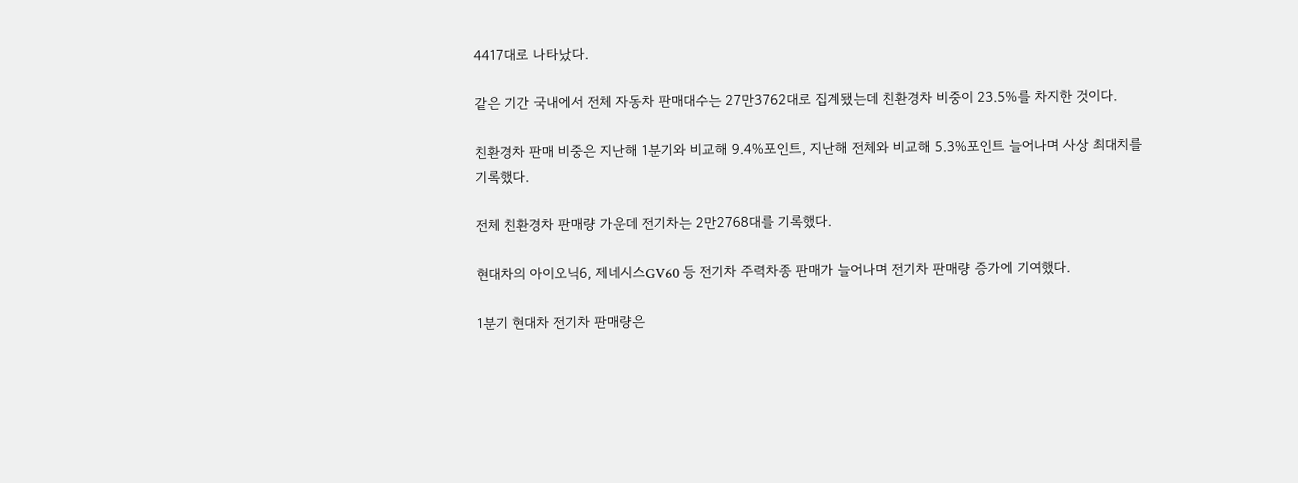4417대로 나타났다.

같은 기간 국내에서 전체 자동차 판매대수는 27만3762대로 집계됐는데 친환경차 비중이 23.5%를 차지한 것이다.

친환경차 판매 비중은 지난해 1분기와 비교해 9.4%포인트, 지난해 전체와 비교해 5.3%포인트 늘어나며 사상 최대치를 기록했다.

전체 친환경차 판매량 가운데 전기차는 2만2768대를 기록했다.

현대차의 아이오닉6, 제네시스GV60 등 전기차 주력차종 판매가 늘어나며 전기차 판매량 증가에 기여했다.

1분기 현대차 전기차 판매량은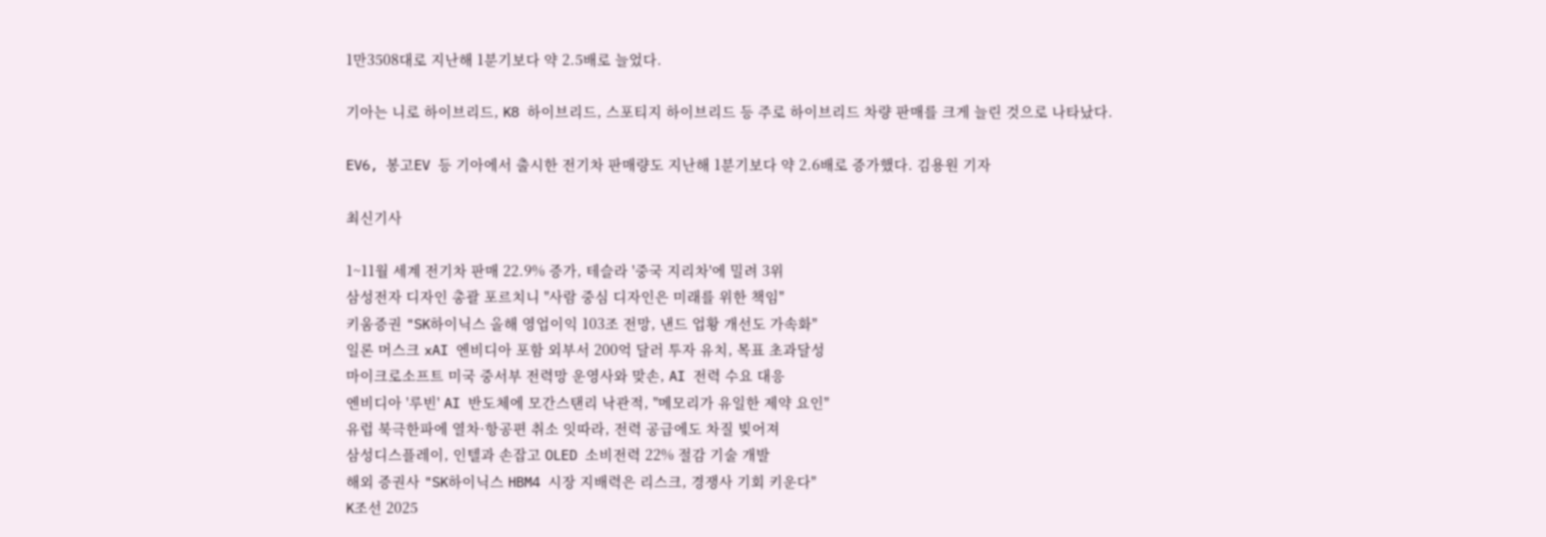1만3508대로 지난해 1분기보다 약 2.5배로 늘었다.

기아는 니로 하이브리드, K8 하이브리드, 스포티지 하이브리드 등 주로 하이브리드 차량 판매를 크게 늘린 것으로 나타났다.

EV6, 봉고EV 등 기아에서 출시한 전기차 판매량도 지난해 1분기보다 약 2.6배로 증가했다. 김용원 기자

최신기사

1~11월 세계 전기차 판매 22.9% 증가, 테슬라 '중국 지리차'에 밀려 3위
삼성전자 디자인 총괄 포르치니 "사람 중심 디자인은 미래를 위한 책임"
키움증권 "SK하이닉스 올해 영업이익 103조 전망, 낸드 업황 개선도 가속화"
일론 머스크 xAI 엔비디아 포함 외부서 200억 달러 투자 유치, 목표 초과달성
마이크로소프트 미국 중서부 전력망 운영사와 맞손, AI 전력 수요 대응
엔비디아 '루빈' AI 반도체에 모간스탠리 낙관적, "메모리가 유일한 제약 요인"
유럽 북극한파에 열차·항공편 취소 잇따라, 전력 공급에도 차질 빚어져
삼성디스플레이, 인텔과 손잡고 OLED 소비전력 22% 절감 기술 개발
해외 증권사 "SK하이닉스 HBM4 시장 지배력은 리스크, 경쟁사 기회 키운다"
K조선 2025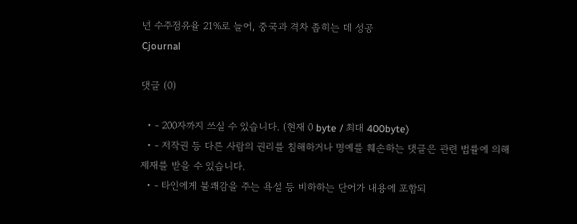년 수주점유율 21%로 늘어, 중국과 격차 좁히는 데 성공
Cjournal

댓글 (0)

  • - 200자까지 쓰실 수 있습니다. (현재 0 byte / 최대 400byte)
  • - 저작권 등 다른 사람의 권리를 침해하거나 명예를 훼손하는 댓글은 관련 법률에 의해 제재를 받을 수 있습니다.
  • - 타인에게 불쾌감을 주는 욕설 등 비하하는 단어가 내용에 포함되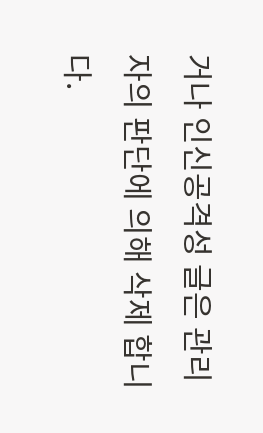거나 인신공격성 글은 관리자의 판단에 의해 삭제 합니다.